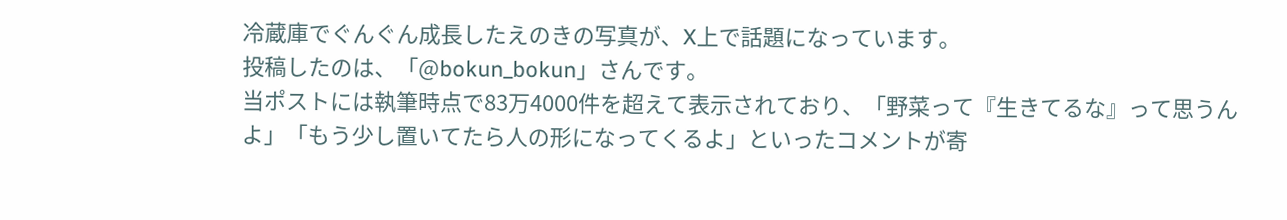冷蔵庫でぐんぐん成長したえのきの写真が、X上で話題になっています。
投稿したのは、「@bokun_bokun」さんです。
当ポストには執筆時点で83万4000件を超えて表示されており、「野菜って『生きてるな』って思うんよ」「もう少し置いてたら人の形になってくるよ」といったコメントが寄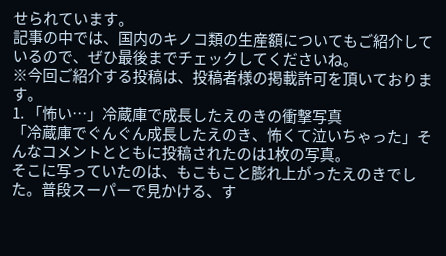せられています。
記事の中では、国内のキノコ類の生産額についてもご紹介しているので、ぜひ最後までチェックしてくださいね。
※今回ご紹介する投稿は、投稿者様の掲載許可を頂いております。
1. 「怖い…」冷蔵庫で成長したえのきの衝撃写真
「冷蔵庫でぐんぐん成長したえのき、怖くて泣いちゃった」そんなコメントとともに投稿されたのは1枚の写真。
そこに写っていたのは、もこもこと膨れ上がったえのきでした。普段スーパーで見かける、す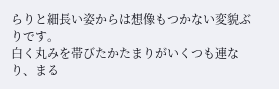らりと細長い姿からは想像もつかない変貌ぶりです。
白く丸みを帯びたかたまりがいくつも連なり、まる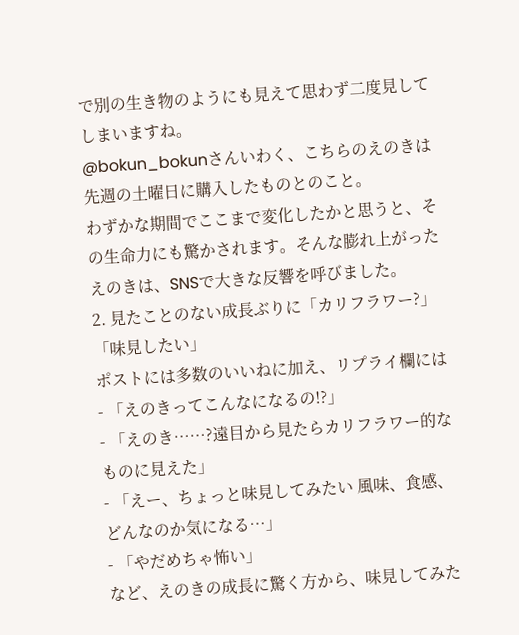で別の生き物のようにも見えて思わず二度見してしまいますね。
@bokun_bokunさんいわく、こちらのえのきは先週の土曜日に購入したものとのこと。
わずかな期間でここまで変化したかと思うと、その生命力にも驚かされます。そんな膨れ上がったえのきは、SNSで大きな反響を呼びました。
2. 見たことのない成長ぶりに「カリフラワー?」「味見したい」
ポストには多数のいいねに加え、リプライ欄には
- 「えのきってこんなになるの!?」
- 「えのき……?遠目から見たらカリフラワー的なものに見えた」
- 「えー、ちょっと味見してみたい 風味、食感、どんなのか気になる…」
- 「やだめちゃ怖い」
など、えのきの成長に驚く方から、味見してみた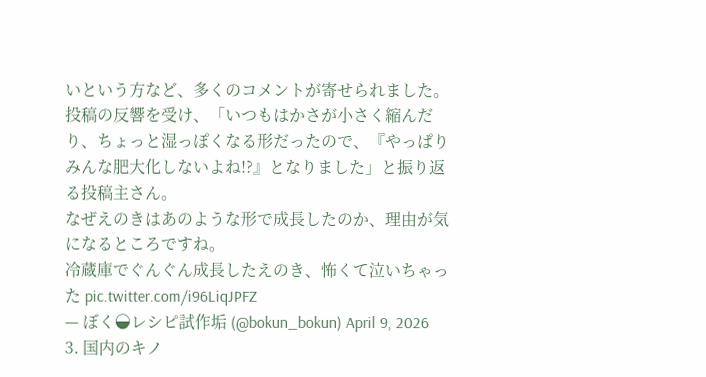いという方など、多くのコメントが寄せられました。
投稿の反響を受け、「いつもはかさが小さく縮んだり、ちょっと湿っぽくなる形だったので、『やっぱりみんな肥大化しないよね!?』となりました」と振り返る投稿主さん。
なぜえのきはあのような形で成長したのか、理由が気になるところですね。
冷蔵庫でぐんぐん成長したえのき、怖くて泣いちゃった pic.twitter.com/i96LiqJPFZ
— ぼく◒レシピ試作垢 (@bokun_bokun) April 9, 2026
3. 国内のキノ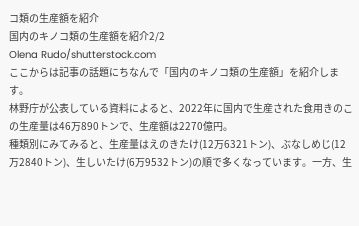コ類の生産額を紹介
国内のキノコ類の生産額を紹介2/2
Olena Rudo/shutterstock.com
ここからは記事の話題にちなんで「国内のキノコ類の生産額」を紹介します。
林野庁が公表している資料によると、2022年に国内で生産された食用きのこの生産量は46万890トンで、生産額は2270億円。
種類別にみてみると、生産量はえのきたけ(12万6321トン)、ぶなしめじ(12万2840トン)、生しいたけ(6万9532トン)の順で多くなっています。一方、生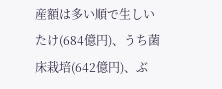産額は多い順で生しいたけ(684億円)、うち菌床栽培(642億円)、ぶ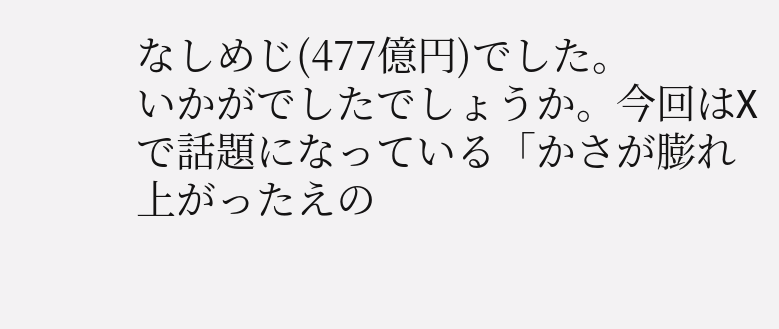なしめじ(477億円)でした。
いかがでしたでしょうか。今回はXで話題になっている「かさが膨れ上がったえの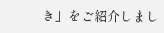き」をご紹介しまし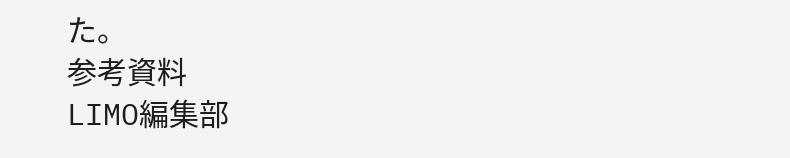た。
参考資料
LIMO編集部